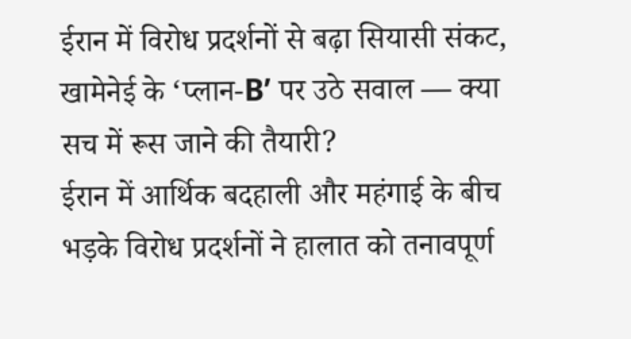ईरान में विरोध प्रदर्शनों से बढ़ा सियासी संकट, खामेनेई के ‘प्लान-B’ पर उठे सवाल — क्या सच में रूस जाने की तैयारी?
ईरान में आर्थिक बदहाली और महंगाई के बीच भड़के विरोध प्रदर्शनों ने हालात को तनावपूर्ण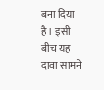बना दिया है। इसी बीच यह दावा सामने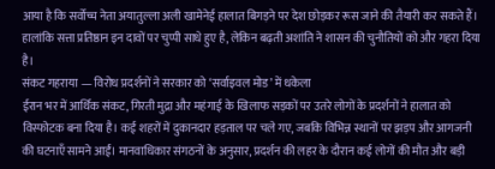आया है कि सर्वोच्च नेता अयातुल्ला अली खामेनेई हालात बिगड़ने पर देश छोड़कर रूस जाने की तैयारी कर सकते हैं। हालांकि सत्ता प्रतिष्ठान इन दावों पर चुप्पी साधे हुए है, लेकिन बढ़ती अशांति ने शासन की चुनौतियों को और गहरा दिया है।
संकट गहराया — विरोध प्रदर्शनों ने सरकार को ‘सर्वाइवल मोड’ में धकेला
ईरान भर में आर्थिक संकट, गिरती मुद्रा और महंगाई के खिलाफ सड़कों पर उतरे लोगों के प्रदर्शनों ने हालात को विस्फोटक बना दिया है। कई शहरों में दुकानदार हड़ताल पर चले गए, जबकि विभिन्न स्थानों पर झड़प और आगजनी की घटनाएँ सामने आईं। मानवाधिकार संगठनों के अनुसार, प्रदर्शन की लहर के दौरान कई लोगों की मौत और बड़ी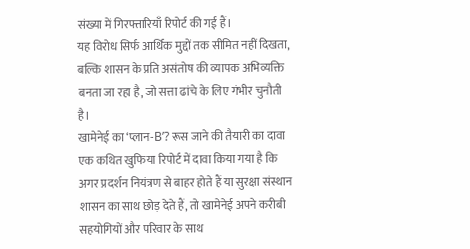संख्या में गिरफ्तारियाँ रिपोर्ट की गई हैं।
यह विरोध सिर्फ आर्थिक मुद्दों तक सीमित नहीं दिखता, बल्कि शासन के प्रति असंतोष की व्यापक अभिव्यक्ति बनता जा रहा है, जो सत्ता ढांचे के लिए गंभीर चुनौती है।
खामेनेई का ‘प्लान-B’? रूस जाने की तैयारी का दावा
एक कथित खुफिया रिपोर्ट में दावा किया गया है कि अगर प्रदर्शन नियंत्रण से बाहर होते हैं या सुरक्षा संस्थान शासन का साथ छोड़ देते हैं, तो खामेनेई अपने करीबी सहयोगियों और परिवार के साथ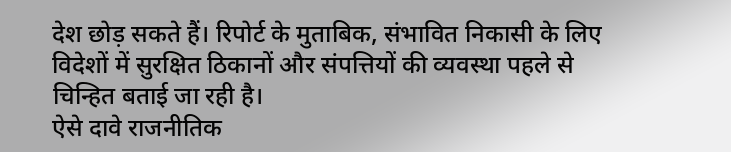देश छोड़ सकते हैं। रिपोर्ट के मुताबिक, संभावित निकासी के लिए विदेशों में सुरक्षित ठिकानों और संपत्तियों की व्यवस्था पहले से चिन्हित बताई जा रही है।
ऐसे दावे राजनीतिक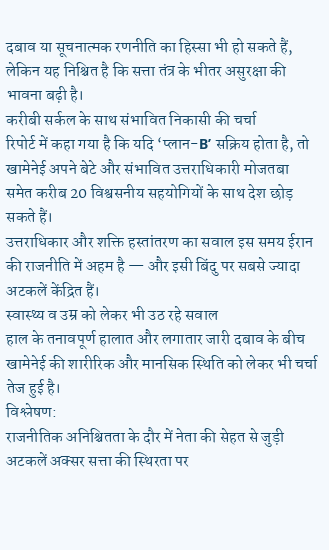दबाव या सूचनात्मक रणनीति का हिस्सा भी हो सकते हैं, लेकिन यह निश्चित है कि सत्ता तंत्र के भीतर असुरक्षा की भावना बढ़ी है।
करीबी सर्कल के साथ संभावित निकासी की चर्चा
रिपोर्ट में कहा गया है कि यदि ‘प्लान-B’ सक्रिय होता है, तो खामेनेई अपने बेटे और संभावित उत्तराधिकारी मोजतबा समेत करीब 20 विश्वसनीय सहयोगियों के साथ देश छोड़ सकते हैं।
उत्तराधिकार और शक्ति हस्तांतरण का सवाल इस समय ईरान की राजनीति में अहम है — और इसी बिंदु पर सबसे ज्यादा अटकलें केंद्रित हैं।
स्वास्थ्य व उम्र को लेकर भी उठ रहे सवाल
हाल के तनावपूर्ण हालात और लगातार जारी दबाव के बीच खामेनेई की शारीरिक और मानसिक स्थिति को लेकर भी चर्चा तेज हुई है।
विश्लेषण:
राजनीतिक अनिश्चितता के दौर में नेता की सेहत से जुड़ी अटकलें अक्सर सत्ता की स्थिरता पर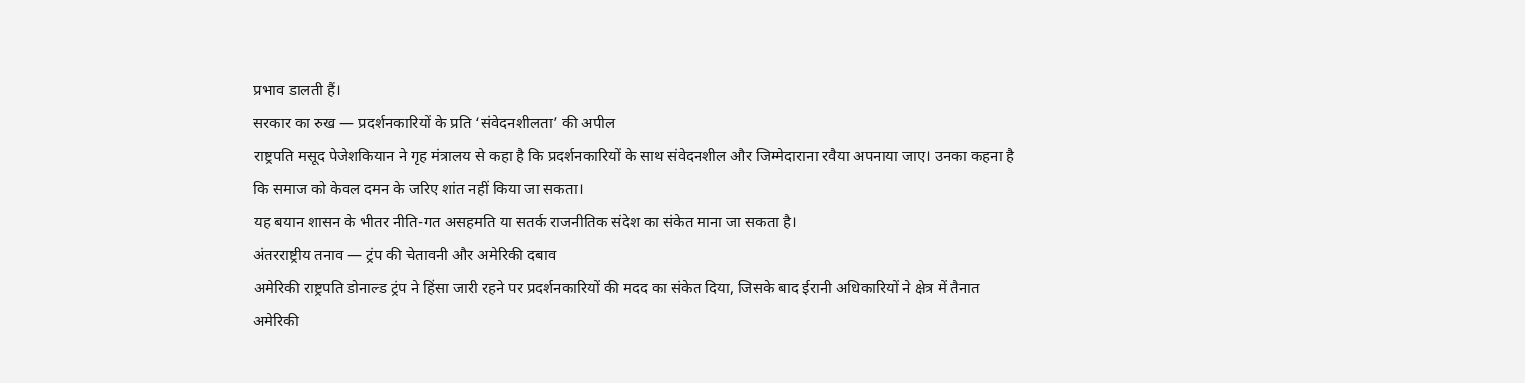प्रभाव डालती हैं।
सरकार का रुख — प्रदर्शनकारियों के प्रति ‘संवेदनशीलता’ की अपील
राष्ट्रपति मसूद पेजेशकियान ने गृह मंत्रालय से कहा है कि प्रदर्शनकारियों के साथ संवेदनशील और जिम्मेदाराना रवैया अपनाया जाए। उनका कहना है कि समाज को केवल दमन के जरिए शांत नहीं किया जा सकता।
यह बयान शासन के भीतर नीति-गत असहमति या सतर्क राजनीतिक संदेश का संकेत माना जा सकता है।
अंतरराष्ट्रीय तनाव — ट्रंप की चेतावनी और अमेरिकी दबाव
अमेरिकी राष्ट्रपति डोनाल्ड ट्रंप ने हिंसा जारी रहने पर प्रदर्शनकारियों की मदद का संकेत दिया, जिसके बाद ईरानी अधिकारियों ने क्षेत्र में तैनात अमेरिकी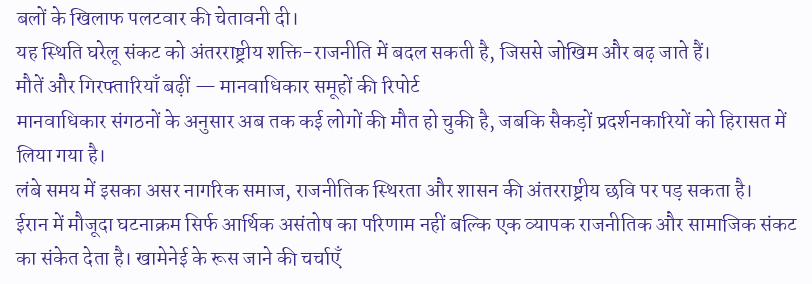बलों के खिलाफ पलटवार की चेतावनी दी।
यह स्थिति घरेलू संकट को अंतरराष्ट्रीय शक्ति-राजनीति में बदल सकती है, जिससे जोखिम और बढ़ जाते हैं।
मौतें और गिरफ्तारियाँ बढ़ीं — मानवाधिकार समूहों की रिपोर्ट
मानवाधिकार संगठनों के अनुसार अब तक कई लोगों की मौत हो चुकी है, जबकि सैकड़ों प्रदर्शनकारियों को हिरासत में लिया गया है।
लंबे समय में इसका असर नागरिक समाज, राजनीतिक स्थिरता और शासन की अंतरराष्ट्रीय छवि पर पड़ सकता है।
ईरान में मौजूदा घटनाक्रम सिर्फ आर्थिक असंतोष का परिणाम नहीं बल्कि एक व्यापक राजनीतिक और सामाजिक संकट का संकेत देता है। खामेनेई के रूस जाने की चर्चाएँ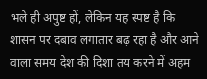भले ही अपुष्ट हों, लेकिन यह स्पष्ट है कि शासन पर दबाव लगातार बढ़ रहा है और आने वाला समय देश की दिशा तय करने में अहम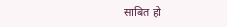साबित हो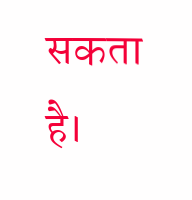सकता है।